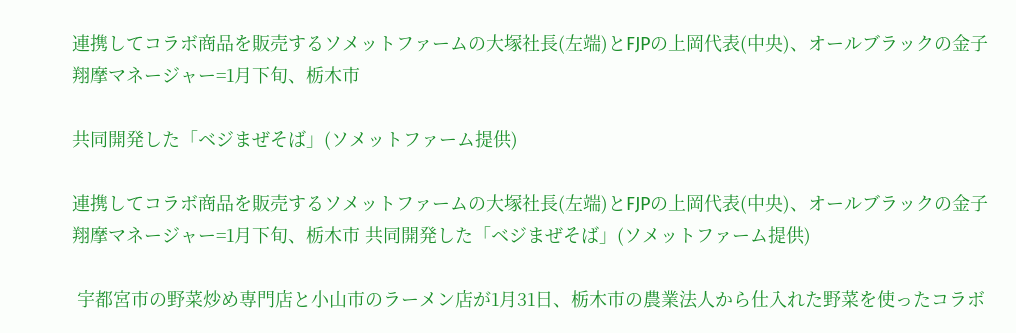連携してコラボ商品を販売するソメットファームの大塚社長(左端)とFJPの上岡代表(中央)、オールブラックの金子翔摩マネージャー=1月下旬、栃木市

共同開発した「ベジまぜそば」(ソメットファーム提供)

連携してコラボ商品を販売するソメットファームの大塚社長(左端)とFJPの上岡代表(中央)、オールブラックの金子翔摩マネージャー=1月下旬、栃木市 共同開発した「ベジまぜそば」(ソメットファーム提供)

 宇都宮市の野菜炒め専門店と小山市のラーメン店が1月31日、栃木市の農業法人から仕入れた野菜を使ったコラボ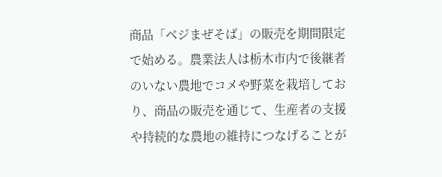商品「ベジまぜそば」の販売を期間限定で始める。農業法人は栃木市内で後継者のいない農地でコメや野菜を栽培しており、商品の販売を通じて、生産者の支援や持続的な農地の維持につなげることが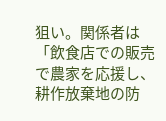狙い。関係者は「飲食店での販売で農家を応援し、耕作放棄地の防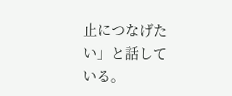止につなげたい」と話している。